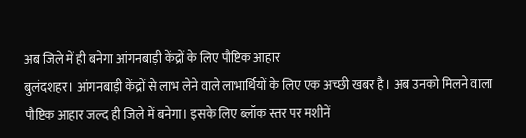अब जिले में ही बनेगा आंगनबाड़ी केंद्रों के लिए पौष्टिक आहार
बुलंदशहर। आंगनबाड़ी केंद्रों से लाभ लेने वाले लाभार्थियों के लिए एक अच्छी खबर है। अब उनको मिलने वाला पौष्टिक आहार जल्द ही जिले में बनेगा। इसके लिए ब्लॉक स्तर पर मशीनें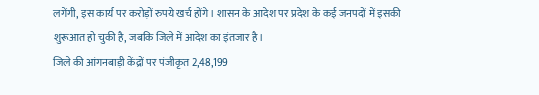लगेंगी, इस कार्य पर करोड़ों रुपये खर्च होंगे। शासन के आदेश पर प्रदेश के कई जनपदों में इसकी शुरूआत हो चुकी है, जबकि जिले में आदेश का इंतजार है।
जिले की आंगनबाड़ी केंद्रों पर पंजीकृत 2,48,199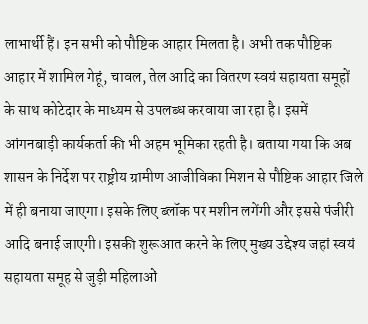लाभार्थी हैं। इन सभी को पौष्टिक आहार मिलता है। अभी तक पौष्टिक आहार में शामिल गेहूं, चावल, तेल आदि का वितरण स्वयं सहायता समूहों के साथ कोटेदार के माध्यम से उपलब्ध करवाया जा रहा है। इसमें आंगनबाड़ी कार्यकर्ता की भी अहम भूमिका रहती है। बताया गया कि अब शासन के निर्देश पर राष्ट्रीय ग्रामीण आजीविका मिशन से पौष्टिक आहार जिले में ही बनाया जाएगा। इसके लिए ब्लॉक पर मशीन लगेंगी और इससे पंजीरी आदि बनाई जाएगी। इसकी शुरूआत करने के लिए मुख्य उद्देश्य जहां स्वयं सहायता समूह से जुड़ी महिलाओं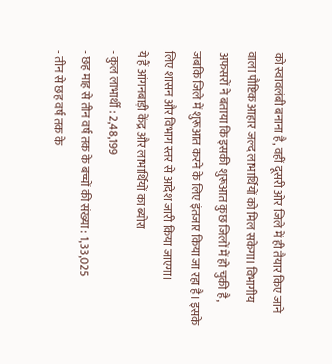को स्वावलंबी बनाना है, वहीं दूसरी ओर जिले में ही तैयार किए जाने वाला पौष्टिक आहार जल्द लाभार्थियों को मिल सकेगा। विभागीय अफसरों ने बताया कि इसकी शुरूआत कुछ जिलों में हो चुकी है, जबकि जिले में शुरूआत करने के लिए इंतजार किया जा रहा है। इसके लिए शासन और विभाग स्तर से आदेश जारी किया जाएगा।
ये हैं आंगनबाड़ी केंद्र और लाभार्थियों का ब्योरा
- कुल लाभार्थी : 2,48,199
- छह माह से तीन वर्ष तक के बच्चों की संख्या : 1,33,025
- तीन से छह वर्ष तक के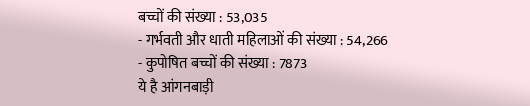बच्चों की संख्या : 53,035
- गर्भवती और धाती महिलाओं की संख्या : 54,266
- कुपोषित बच्चों की संख्या : 7873
ये है आंगनबाड़ी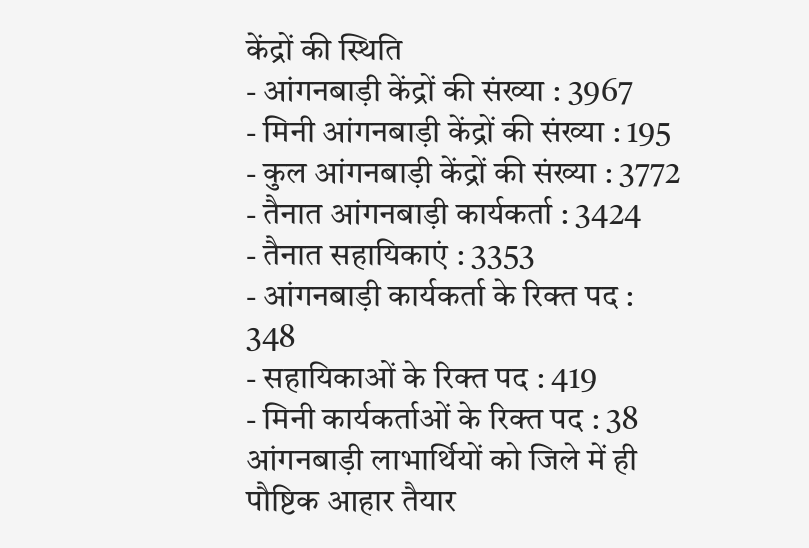केंद्रों की स्थिति
- आंगनबाड़ी केंद्रों की संख्या : 3967
- मिनी आंगनबाड़ी केंद्रों की संख्या : 195
- कुल आंगनबाड़ी केंद्रों की संख्या : 3772
- तैनात आंगनबाड़ी कार्यकर्ता : 3424
- तैनात सहायिकाएं : 3353
- आंगनबाड़ी कार्यकर्ता के रिक्त पद : 348
- सहायिकाओं के रिक्त पद : 419
- मिनी कार्यकर्ताओं के रिक्त पद : 38
आंगनबाड़ी लाभार्थियों को जिले में ही पौष्टिक आहार तैयार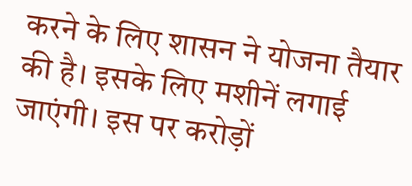करने के लिए शासन ने योजना तैयार की है। इसके लिए मशीनें लगाई जाएंगी। इस पर करोड़ों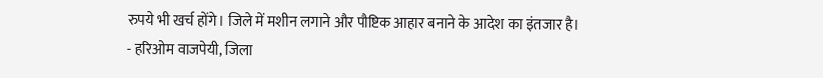रुपये भी खर्च होंगे। जिले में मशीन लगाने और पौष्टिक आहार बनाने के आदेश का इंतजार है।
- हरिओम वाजपेयी, जिला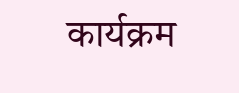कार्यक्रम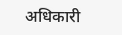अधिकारी